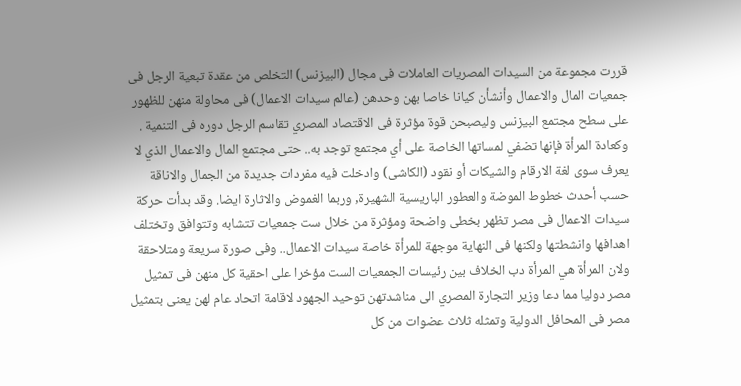قررت مجموعة من السيدات المصريات العاملات فى مجال (البيزنس) التخلص من عقدة تبعية الرجل فى جمعيات المال والاعمال وأنشأن كيانا خاصا بهن وحدهن (عالم سيدات الاعمال) فى محاولة منهن للظهور على سطح مجتمع البيزنس وليصبحن قوة مؤثرة فى الاقتصاد المصري تقاسم الرجل دوره فى التنمية . وكعادة المرأة فإنها تضفي لمساتها الخاصة على أي مجتمع توجد به.. حتى مجتمع المال والاعمال الذي لا يعرف سوى لغة الارقام والشيكات أو نقود (الكاشى) وادخلت فيه مفردات جديدة من الجمال والاناقة حسب أحدث خطوط الموضة والعطور الباريسية الشهيرة, وربما الغموض والاثارة ايضا. وقد بدأت حركة سيدات الاعمال فى مصر تظهر بخطى واضحة ومؤثرة من خلال ست جمعيات تتشابه وتتوافق وتختلف اهدافها وانشطتها ولكنها فى النهاية موجهة للمرأة خاصة سيدات الاعمال.. وفى صورة سريعة ومتلاحقة ولان المرأة هي المرأة دب الخلاف بين رئيسات الجمعيات الست مؤخرا على احقية كل منهن فى تمثيل مصر دوليا مما دعا وزير التجارة المصري الى مناشدتهن توحيد الجهود لاقامة اتحاد عام لهن يعنى بتمثيل مصر فى المحافل الدولية وتمثله ثلاث عضوات من كل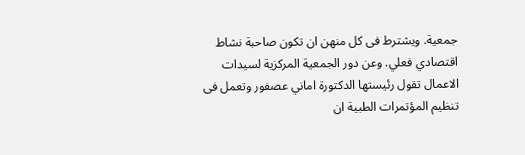جمعية. ويشترط فى كل منهن ان تكون صاحبة نشاط اقتصادي فعلي. وعن دور الجمعية المركزية لسيدات الاعمال تقول رئيستها الدكتورة اماني عصفور وتعمل فى تنظيم المؤتمرات الطبية ان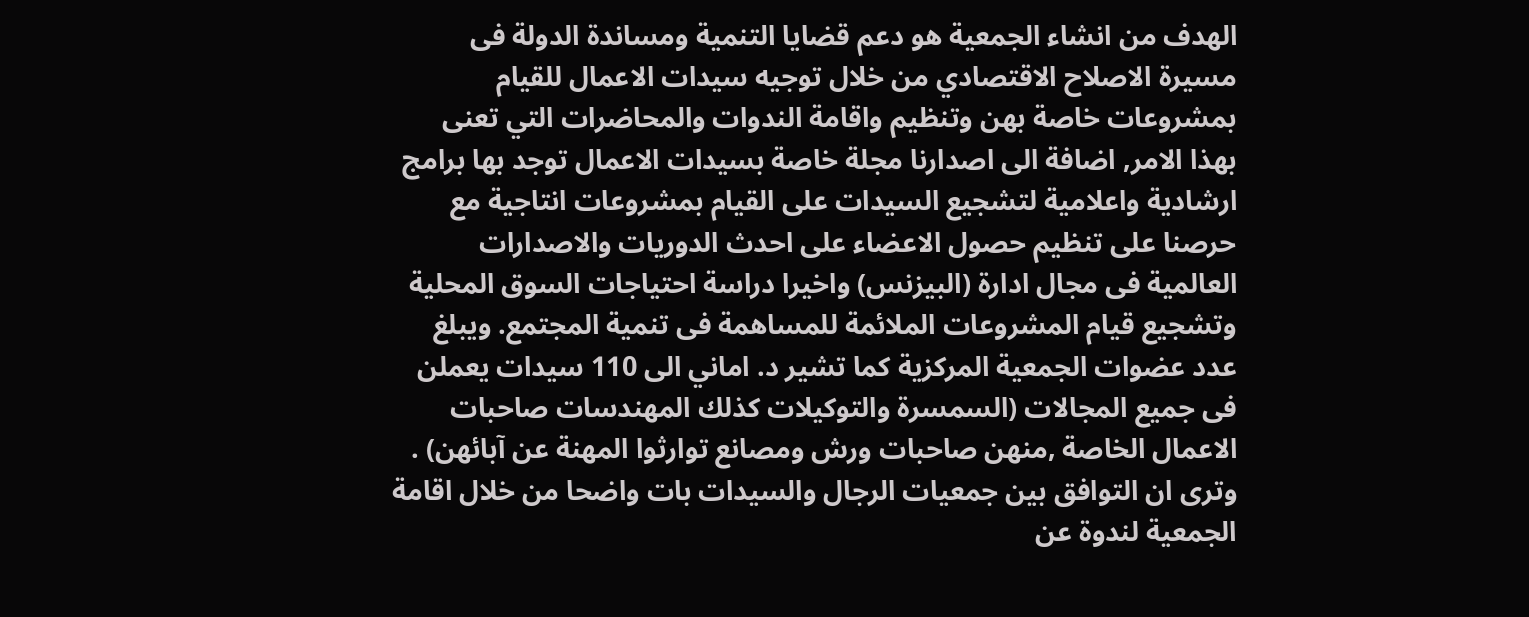الهدف من انشاء الجمعية هو دعم قضايا التنمية ومساندة الدولة فى مسيرة الاصلاح الاقتصادي من خلال توجيه سيدات الاعمال للقيام بمشروعات خاصة بهن وتنظيم واقامة الندوات والمحاضرات التي تعنى بهذا الامر, اضافة الى اصدارنا مجلة خاصة بسيدات الاعمال توجد بها برامج ارشادية واعلامية لتشجيع السيدات على القيام بمشروعات انتاجية مع حرصنا على تنظيم حصول الاعضاء على احدث الدوريات والاصدارات العالمية فى مجال ادارة (البيزنس) واخيرا دراسة احتياجات السوق المحلية وتشجيع قيام المشروعات الملائمة للمساهمة فى تنمية المجتمع. ويبلغ عدد عضوات الجمعية المركزية كما تشير د. اماني الى 110 سيدات يعملن فى جميع المجالات (السمسرة والتوكيلات كذلك المهندسات صاحبات الاعمال الخاصة ,منهن صاحبات ورش ومصانع توارثوا المهنة عن آبائهن) . وترى ان التوافق بين جمعيات الرجال والسيدات بات واضحا من خلال اقامة الجمعية لندوة عن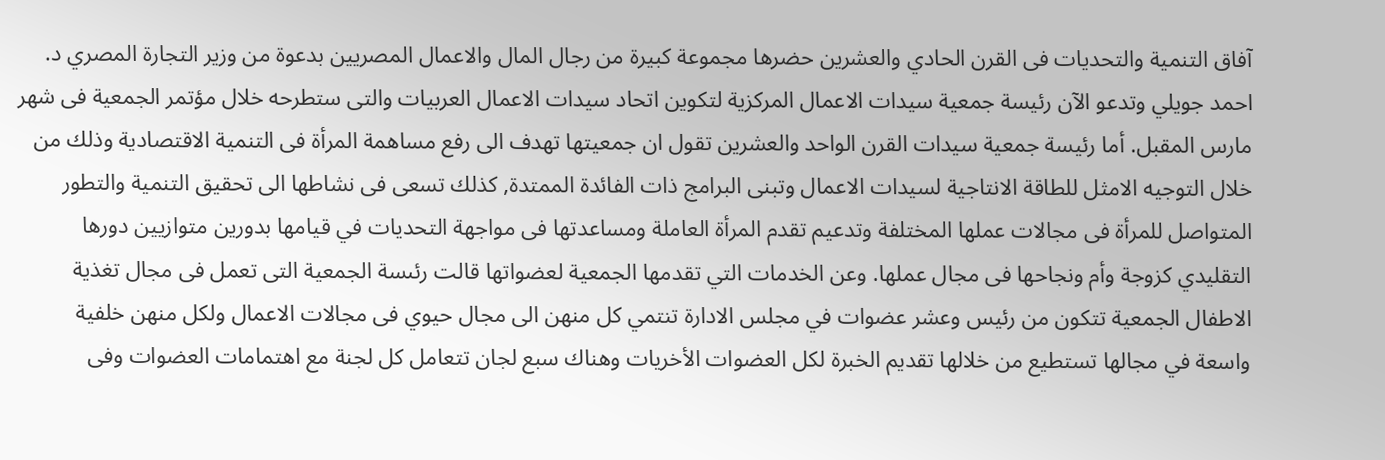آفاق التنمية والتحديات فى القرن الحادي والعشرين حضرها مجموعة كبيرة من رجال المال والاعمال المصريين بدعوة من وزير التجارة المصري د. احمد جويلي وتدعو الآن رئيسة جمعية سيدات الاعمال المركزية لتكوين اتحاد سيدات الاعمال العربيات والتى ستطرحه خلال مؤتمر الجمعية فى شهر مارس المقبل. أما رئيسة جمعية سيدات القرن الواحد والعشرين تقول ان جمعيتها تهدف الى رفع مساهمة المرأة فى التنمية الاقتصادية وذلك من خلال التوجيه الامثل للطاقة الانتاجية لسيدات الاعمال وتبنى البرامج ذات الفائدة الممتدة, كذلك تسعى فى نشاطها الى تحقيق التنمية والتطور المتواصل للمرأة فى مجالات عملها المختلفة وتدعيم تقدم المرأة العاملة ومساعدتها فى مواجهة التحديات في قيامها بدورين متوازيين دورها التقليدي كزوجة وأم ونجاحها فى مجال عملها. وعن الخدمات التي تقدمها الجمعية لعضواتها قالت رئىسة الجمعية التى تعمل فى مجال تغذية الاطفال الجمعية تتكون من رئيس وعشر عضوات في مجلس الادارة تنتمي كل منهن الى مجال حيوي فى مجالات الاعمال ولكل منهن خلفية واسعة في مجالها تستطيع من خلالها تقديم الخبرة لكل العضوات الأخريات وهناك سبع لجان تتعامل كل لجنة مع اهتمامات العضوات وفى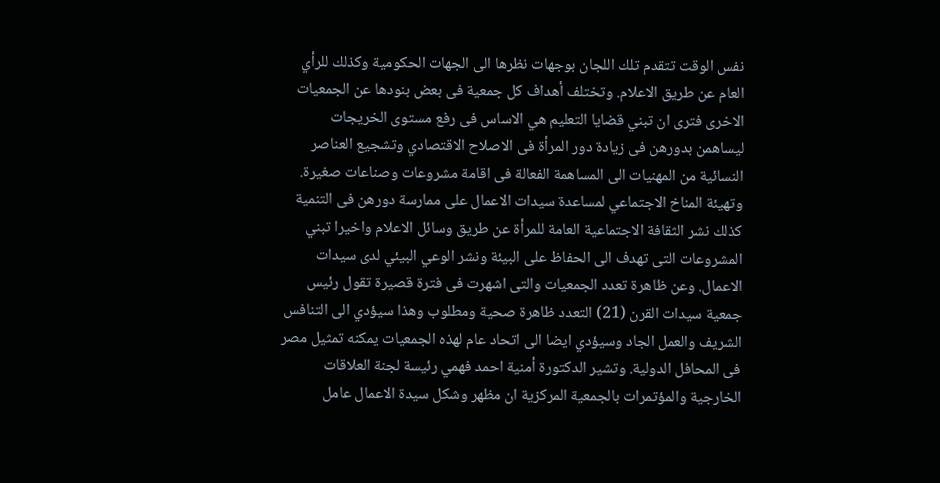نفس الوقت تتقدم تلك اللجان بوجهات نظرها الى الجهات الحكومية وكذلك للرأي العام عن طريق الاعلام. وتختلف أهداف كل جمعية فى بعض بنودها عن الجمعيات الاخرى فترى ان تبني قضايا التعليم هي الاساس فى رفع مستوى الخريجات ليساهمن بدورهن فى زيادة دور المرأة فى الاصلاح الاقتصادي وتشجيع العناصر النسائية من المهنيات الى المساهمة الفعالة فى اقامة مشروعات وصناعات صغيرة. وتهيئة المناخ الاجتماعي لمساعدة سيدات الاعمال على ممارسة دورهن فى التنمية كذلك نشر الثقافة الاجتماعية العامة للمرأة عن طريق وسائل الاعلام واخيرا تبني المشروعات التى تهدف الى الحفاظ على البيئة ونشر الوعي البيئي لدى سيدات الاعمال. وعن ظاهرة تعدد الجمعيات والتى اشهرت فى فترة قصيرة تقول رئيس جمعية سيدات القرن (21) التعدد ظاهرة صحية ومطلوب وهذا سيؤدي الى التنافس الشريف والعمل الجاد وسيؤدي ايضا الى اتحاد عام لهذه الجمعيات يمكنه تمثيل مصر فى المحافل الدولية. وتشير الدكتورة أمنية احمد فهمي رئيسة لجنة العلاقات الخارجية والمؤتمرات بالجمعية المركزية ان مظهر وشكل سيدة الاعمال عامل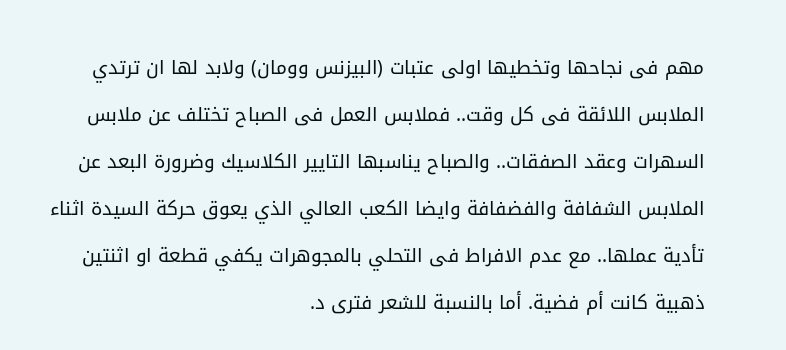مهم فى نجاحها وتخطيها اولى عتبات (البيزنس وومان) ولابد لها ان ترتدي الملابس اللائقة فى كل وقت.. فملابس العمل فى الصباح تختلف عن ملابس السهرات وعقد الصفقات.. والصباح يناسبها التايير الكلاسيك وضرورة البعد عن الملابس الشفافة والفضفافة وايضا الكعب العالي الذي يعوق حركة السيدة اثناء تأدية عملها.. مع عدم الافراط فى التحلي بالمجوهرات يكفي قطعة او اثنتين ذهبية كانت أم فضية. أما بالنسبة للشعر فترى د.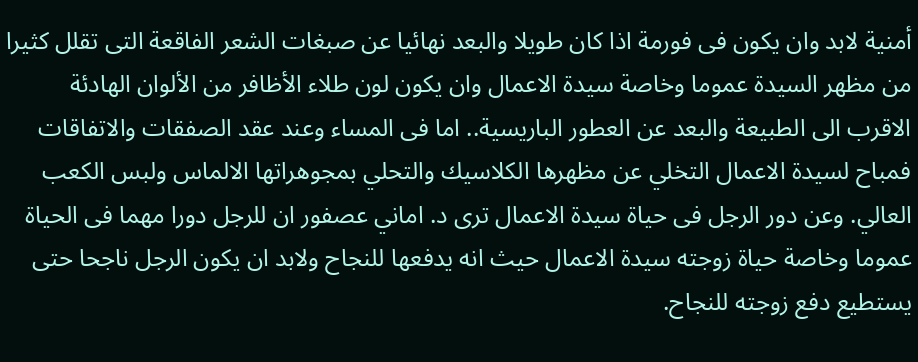أمنية لابد وان يكون فى فورمة اذا كان طويلا والبعد نهائيا عن صبغات الشعر الفاقعة التى تقلل كثيرا من مظهر السيدة عموما وخاصة سيدة الاعمال وان يكون لون طلاء الأظافر من الألوان الهادئة الاقرب الى الطبيعة والبعد عن العطور الباريسية.. اما فى المساء وعند عقد الصفقات والاتفاقات فمباح لسيدة الاعمال التخلي عن مظهرها الكلاسيك والتحلي بمجوهراتها الالماس ولبس الكعب العالي. وعن دور الرجل فى حياة سيدة الاعمال ترى د. اماني عصفور ان للرجل دورا مهما فى الحياة عموما وخاصة حياة زوجته سيدة الاعمال حيث انه يدفعها للنجاح ولابد ان يكون الرجل ناجحا حتى يستطيع دفع زوجته للنجاح.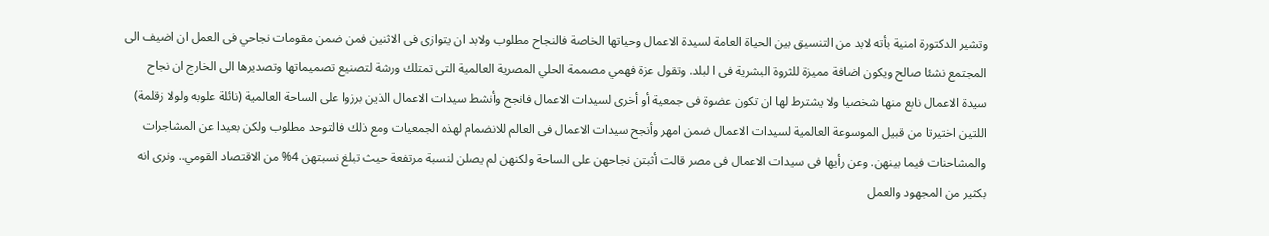وتشير الدكتورة امنية بأته لابد من التنسيق بين الحياة العامة لسيدة الاعمال وحياتها الخاصة فالنجاح مطلوب ولابد ان يتوازى فى الاثنين فمن ضمن مقومات نجاحي فى العمل ان اضيف الى المجتمع نشئا صالح ويكون اضافة مميزة للثروة البشرية فى ا لبلد. وتقول عزة فهمي مصممة الحلي المصرية العالمية التى تمتلك ورشة لتصنيع تصميماتها وتصديرها الى الخارج ان نجاح سيدة الاعمال نابع منها شخصيا ولا يشترط لها ان تكون عضوة فى جمعية أو أخرى لسيدات الاعمال فانجح وأنشط سيدات الاعمال الذين برزوا على الساحة العالمية (نائلة علوبه ولولا زقلمة) اللتين اختيرتا من قبيل الموسوعة العالمية لسيدات الاعمال ضمن امهر وأنجح سيدات الاعمال فى العالم للانضمام لهذه الجمعيات ومع ذلك فالتوحد مطلوب ولكن بعيدا عن المشاجرات والمشاحنات فيما بينهن. وعن رأيها فى سيدات الاعمال فى مصر قالت أثبتن نجاحهن على الساحة ولكنهن لم يصلن لنسبة مرتفعة حيث تبلغ نسبتهن 4% من الاقتصاد القومي.. ونرى انه بكثير من المجهود والعمل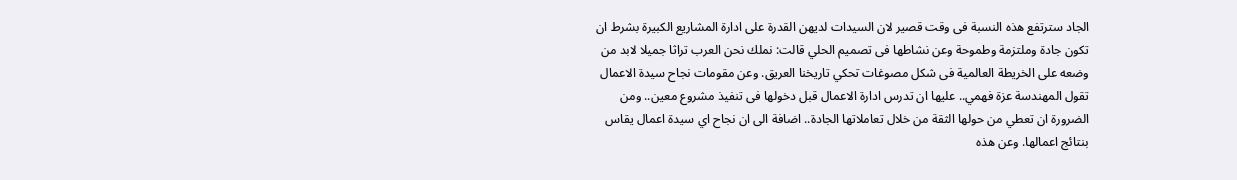الجاد سترتفع هذه النسبة فى وقت قصير لان السيدات لديهن القدرة على ادارة المشاريع الكبيرة بشرط ان تكون جادة وملتزمة وطموحة وعن نشاطها فى تصميم الحلي قالت: نملك نحن العرب تراثا جميلا لابد من وضعه على الخريطة العالمية فى شكل مصوغات تحكي تاريخنا العريق. وعن مقومات نجاح سيدة الاعمال تقول المهندسة عزة فهمي.. عليها ان تدرس ادارة الاعمال قبل دخولها فى تنفيذ مشروع معين.. ومن الضرورة ان تعطي من حولها الثقة من خلال تعاملاتها الجادة.. اضافة الى ان نجاح اي سيدة اعمال يقاس بنتائج اعمالها. وعن هذه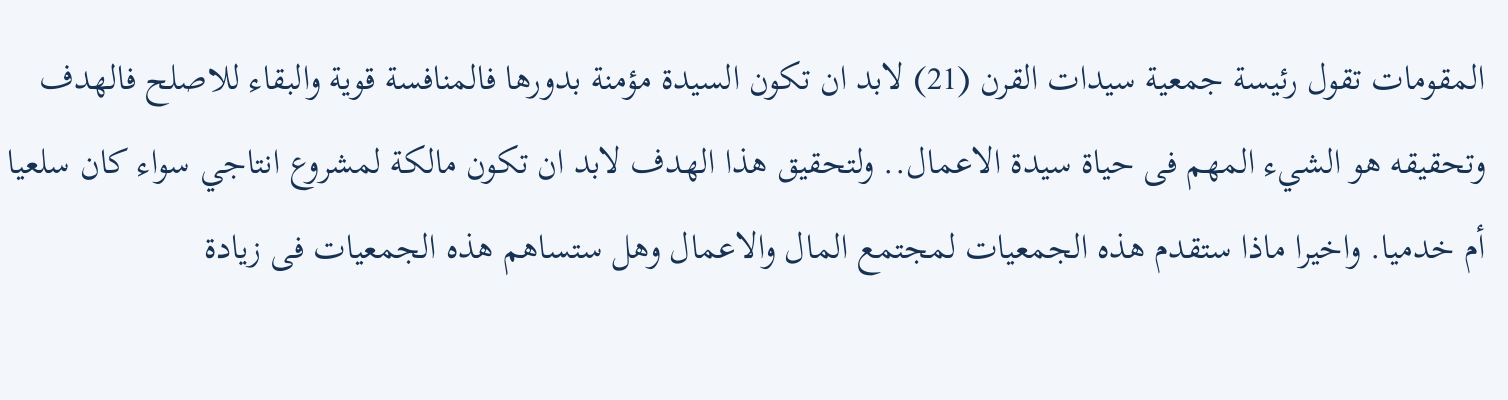المقومات تقول رئيسة جمعية سيدات القرن (21) لابد ان تكون السيدة مؤمنة بدورها فالمنافسة قوية والبقاء للاصلح فالهدف وتحقيقه هو الشيء المهم فى حياة سيدة الاعمال.. ولتحقيق هذا الهدف لابد ان تكون مالكة لمشروع انتاجي سواء كان سلعيا أم خدميا. واخيرا ماذا ستقدم هذه الجمعيات لمجتمع المال والاعمال وهل ستساهم هذه الجمعيات فى زيادة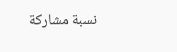نسبة مشاركة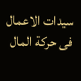سيدات الاعمال فى حركة المال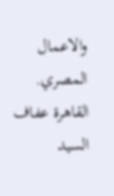والاعمال المصري. القاهرة عفاف السيد